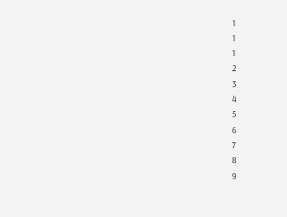1
1
1
2
3
4
5
6
7
8
9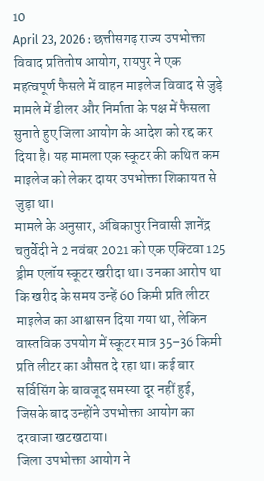10
April 23, 2026 : छत्तीसगढ़ राज्य उपभोक्ता विवाद प्रतितोष आयोग, रायपुर ने एक महत्वपूर्ण फैसले में वाहन माइलेज विवाद से जुड़े मामले में डीलर और निर्माता के पक्ष में फैसला सुनाते हुए जिला आयोग के आदेश को रद्द कर दिया है। यह मामला एक स्कूटर की कथित कम माइलेज को लेकर दायर उपभोक्ता शिकायत से जुड़ा था।
मामले के अनुसार, अंबिकापुर निवासी ज्ञानेंद्र चतुर्वेदी ने 2 नवंबर 2021 को एक एक्टिवा 125 ड्रीम एलॉय स्कूटर खरीदा था। उनका आरोप था कि खरीद के समय उन्हें 60 किमी प्रति लीटर माइलेज का आश्वासन दिया गया था, लेकिन वास्तविक उपयोग में स्कूटर मात्र 35–36 किमी प्रति लीटर का औसत दे रहा था। कई बार सर्विसिंग के बावजूद समस्या दूर नहीं हुई, जिसके बाद उन्होंने उपभोक्ता आयोग का दरवाजा खटखटाया।
जिला उपभोक्ता आयोग ने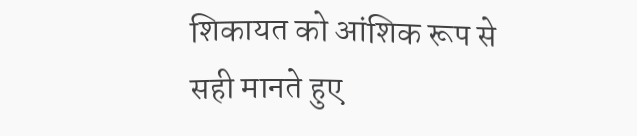शिकायत को आंशिक रूप से सही मानते हुए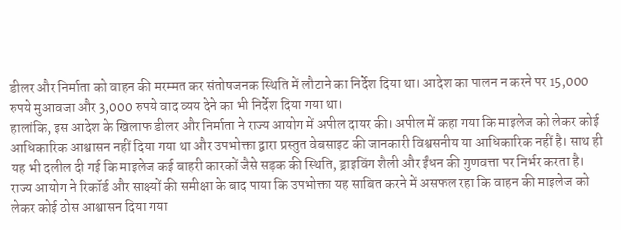डीलर और निर्माता को वाहन की मरम्मत कर संतोषजनक स्थिति में लौटाने का निर्देश दिया था। आदेश का पालन न करने पर 15,000 रुपये मुआवजा और 3,000 रुपये वाद व्यय देने का भी निर्देश दिया गया था।
हालांकि, इस आदेश के खिलाफ डीलर और निर्माता ने राज्य आयोग में अपील दायर की। अपील में कहा गया कि माइलेज को लेकर कोई आधिकारिक आश्वासन नहीं दिया गया था और उपभोक्ता द्वारा प्रस्तुत वेबसाइट की जानकारी विश्वसनीय या आधिकारिक नहीं है। साथ ही यह भी दलील दी गई कि माइलेज कई बाहरी कारकों जैसे सड़क की स्थिति, ड्राइविंग शैली और ईंधन की गुणवत्ता पर निर्भर करता है।
राज्य आयोग ने रिकॉर्ड और साक्ष्यों की समीक्षा के बाद पाया कि उपभोक्ता यह साबित करने में असफल रहा कि वाहन की माइलेज को लेकर कोई ठोस आश्वासन दिया गया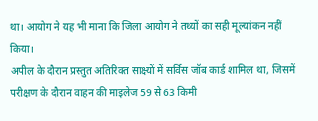था। आयोग ने यह भी माना कि जिला आयोग ने तथ्यों का सही मूल्यांकन नहीं किया।
अपील के दौरान प्रस्तुत अतिरिक्त साक्ष्यों में सर्विस जॉब कार्ड शामिल था, जिसमें परीक्षण के दौरान वाहन की माइलेज 59 से 63 किमी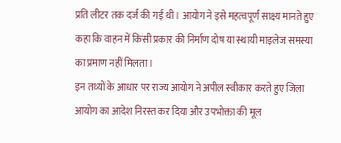प्रति लीटर तक दर्ज की गई थी। आयोग ने इसे महत्वपूर्ण साक्ष्य मानते हुए कहा कि वाहन में किसी प्रकार की निर्माण दोष या स्थायी माइलेज समस्या का प्रमाण नहीं मिलता।
इन तथ्यों के आधार पर राज्य आयोग ने अपील स्वीकार करते हुए जिला आयोग का आदेश निरस्त कर दिया और उपभोक्ता की मूल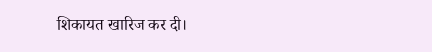शिकायत खारिज कर दी।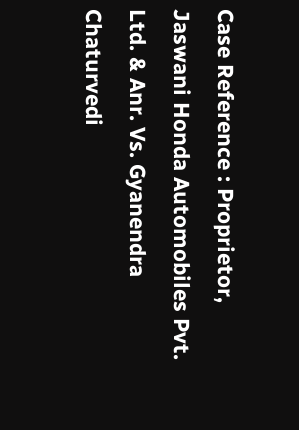Case Reference : Proprietor, Jaswani Honda Automobiles Pvt. Ltd. & Anr. Vs. Gyanendra Chaturvedi